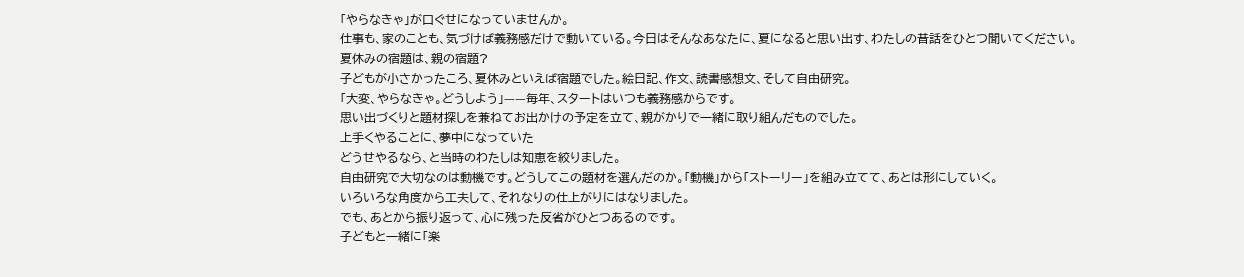「やらなきゃ」が口ぐせになっていませんか。
仕事も、家のことも、気づけば義務感だけで動いている。今日はそんなあなたに、夏になると思い出す、わたしの昔話をひとつ聞いてください。
夏休みの宿題は、親の宿題?
子どもが小さかったころ、夏休みといえば宿題でした。絵日記、作文、読書感想文、そして自由研究。
「大変、やらなきゃ。どうしよう」——毎年、スタートはいつも義務感からです。
思い出づくりと題材探しを兼ねてお出かけの予定を立て、親がかりで一緒に取り組んだものでした。
上手くやることに、夢中になっていた
どうせやるなら、と当時のわたしは知恵を絞りました。
自由研究で大切なのは動機です。どうしてこの題材を選んだのか。「動機」から「ストーリー」を組み立てて、あとは形にしていく。
いろいろな角度から工夫して、それなりの仕上がりにはなりました。
でも、あとから振り返って、心に残った反省がひとつあるのです。
子どもと一緒に「楽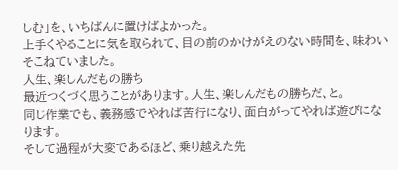しむ」を、いちばんに置けばよかった。
上手くやることに気を取られて、目の前のかけがえのない時間を、味わいそこねていました。
人生、楽しんだもの勝ち
最近つくづく思うことがあります。人生、楽しんだもの勝ちだ、と。
同じ作業でも、義務感でやれば苦行になり、面白がってやれば遊びになります。
そして過程が大変であるほど、乗り越えた先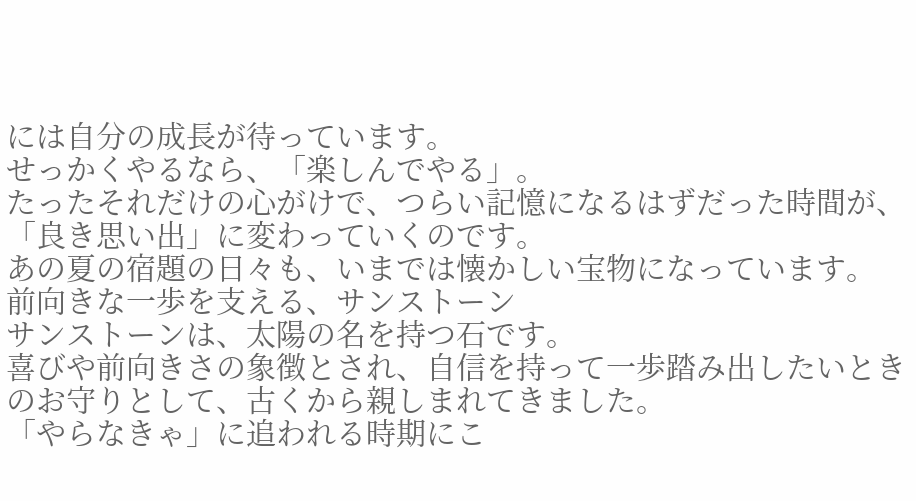には自分の成長が待っています。
せっかくやるなら、「楽しんでやる」。
たったそれだけの心がけで、つらい記憶になるはずだった時間が、「良き思い出」に変わっていくのです。
あの夏の宿題の日々も、いまでは懐かしい宝物になっています。
前向きな一歩を支える、サンストーン
サンストーンは、太陽の名を持つ石です。
喜びや前向きさの象徴とされ、自信を持って一歩踏み出したいときのお守りとして、古くから親しまれてきました。
「やらなきゃ」に追われる時期にこ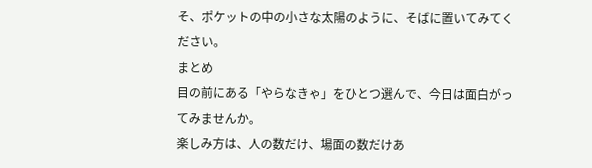そ、ポケットの中の小さな太陽のように、そばに置いてみてください。
まとめ
目の前にある「やらなきゃ」をひとつ選んで、今日は面白がってみませんか。
楽しみ方は、人の数だけ、場面の数だけあ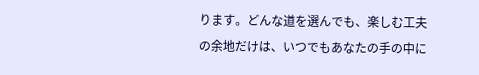ります。どんな道を選んでも、楽しむ工夫の余地だけは、いつでもあなたの手の中に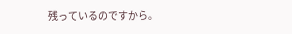残っているのですから。